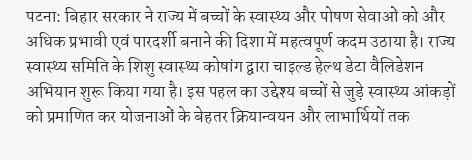पटना: बिहार सरकार ने राज्य में बच्चों के स्वास्थ्य और पोषण सेवाओं को और अधिक प्रभावी एवं पारदर्शी बनाने की दिशा में महत्वपूर्ण कदम उठाया है। राज्य स्वास्थ्य समिति के शिशु स्वास्थ्य कोषांग द्वारा चाइल्ड हेल्थ डेटा वैलिडेशन अभियान शुरू किया गया है। इस पहल का उद्देश्य बच्चों से जुड़े स्वास्थ्य आंकड़ों को प्रमाणित कर योजनाओं के बेहतर क्रियान्वयन और लाभार्थियों तक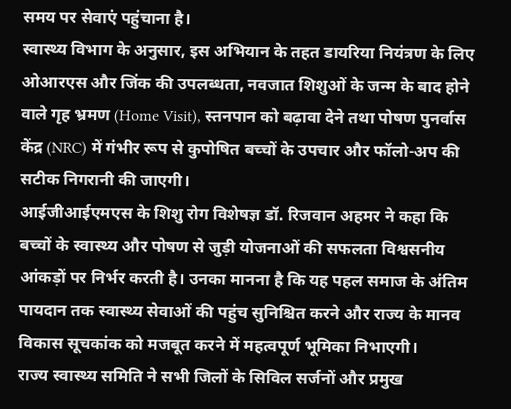समय पर सेवाएं पहुंचाना है।
स्वास्थ्य विभाग के अनुसार, इस अभियान के तहत डायरिया नियंत्रण के लिए ओआरएस और जिंक की उपलब्धता, नवजात शिशुओं के जन्म के बाद होने वाले गृह भ्रमण (Home Visit), स्तनपान को बढ़ावा देने तथा पोषण पुनर्वास केंद्र (NRC) में गंभीर रूप से कुपोषित बच्चों के उपचार और फॉलो-अप की सटीक निगरानी की जाएगी।
आईजीआईएमएस के शिशु रोग विशेषज्ञ डॉ. रिजवान अहमर ने कहा कि बच्चों के स्वास्थ्य और पोषण से जुड़ी योजनाओं की सफलता विश्वसनीय आंकड़ों पर निर्भर करती है। उनका मानना है कि यह पहल समाज के अंतिम पायदान तक स्वास्थ्य सेवाओं की पहुंच सुनिश्चित करने और राज्य के मानव विकास सूचकांक को मजबूत करने में महत्वपूर्ण भूमिका निभाएगी।
राज्य स्वास्थ्य समिति ने सभी जिलों के सिविल सर्जनों और प्रमुख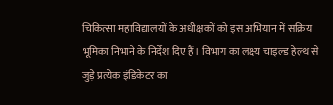चिकित्सा महाविद्यालयों के अधीक्षकों को इस अभियान में सक्रिय भूमिका निभाने के निर्देश दिए हैं। विभाग का लक्ष्य चाइल्ड हेल्थ से जुड़े प्रत्येक इंडिकेटर का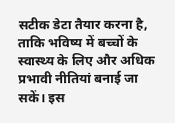सटीक डेटा तैयार करना है, ताकि भविष्य में बच्चों के स्वास्थ्य के लिए और अधिक प्रभावी नीतियां बनाई जा सकें। इस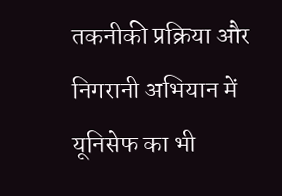तकनीकी प्रक्रिया और निगरानी अभियान में यूनिसेफ का भी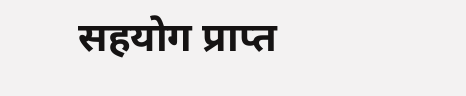सहयोग प्राप्त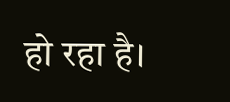हो रहा है।